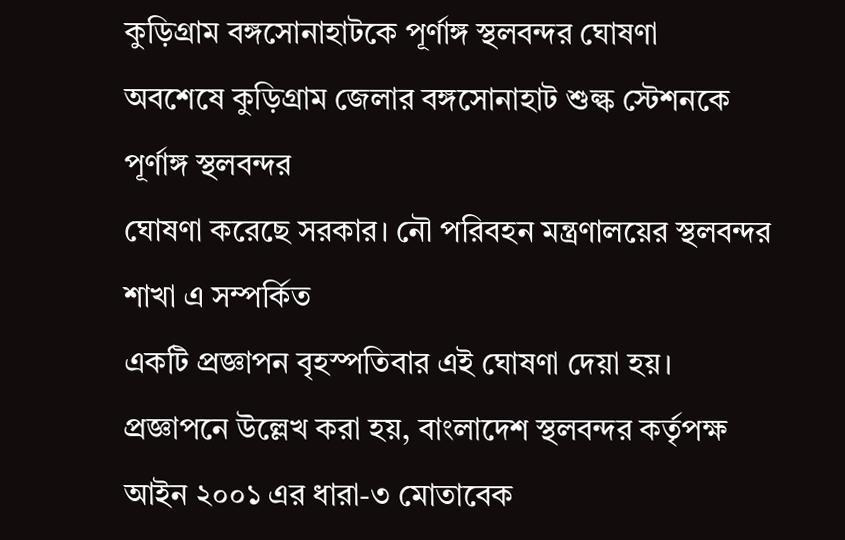কুড়িগ্রাম বঙ্গসোনাহাটকে পূর্ণাঙ্গ স্থলবন্দর ঘোষণা
অবশেষে কুড়িগ্রাম জেলার বঙ্গসোনাহাট শুল্ক স্টেশনকে পূর্ণাঙ্গ স্থলবন্দর
ঘোষণা করেছে সরকার। নৌ পরিবহন মন্ত্রণালয়ের স্থলবন্দর শাখা এ সম্পর্কিত
একটি প্রজ্ঞাপন বৃহস্পতিবার এই ঘোষণা দেয়া হয়।
প্রজ্ঞাপনে উল্লেখ করা হয়, বাংলাদেশ স্থলবন্দর কর্তৃপক্ষ আইন ২০০১ এর ধারা-৩ মোতাবেক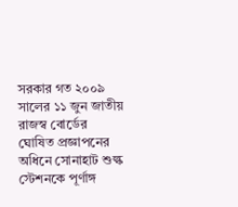সরকার গত ২০০৯ সালের ১১ জুন জাতীয় রাজস্ব বোর্ডের ঘোষিত প্রজ্ঞাপনের অধিনে সোনাহাট শুল্ক স্টেশনকে পূর্ণাঙ্গ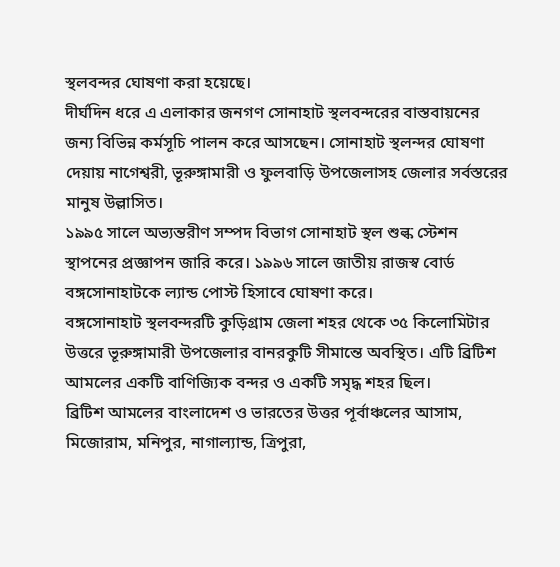স্থলবন্দর ঘোষণা করা হয়েছে।
দীর্ঘদিন ধরে এ এলাকার জনগণ সোনাহাট স্থলবন্দরের বাস্তবায়নের জন্য বিভিন্ন কর্মসূচি পালন করে আসছেন। সোনাহাট স্থলন্দর ঘোষণা দেয়ায় নাগেশ্বরী, ভূরুঙ্গামারী ও ফুলবাড়ি উপজেলাসহ জেলার সর্বস্তরের মানুষ উল্লাসিত।
১৯৯৫ সালে অভ্যন্তরীণ সম্পদ বিভাগ সোনাহাট স্থল শুল্ক স্টেশন স্থাপনের প্রজ্ঞাপন জারি করে। ১৯৯৬ সালে জাতীয় রাজস্ব বোর্ড বঙ্গসোনাহাটকে ল্যান্ড পোস্ট হিসাবে ঘোষণা করে।
বঙ্গসোনাহাট স্থলবন্দরটি কুড়িগ্রাম জেলা শহর থেকে ৩৫ কিলোমিটার উত্তরে ভূরুঙ্গামারী উপজেলার বানরকুটি সীমান্তে অবস্থিত। এটি ব্রিটিশ আমলের একটি বাণিজ্যিক বন্দর ও একটি সমৃদ্ধ শহর ছিল।
ব্রিটিশ আমলের বাংলাদেশ ও ভারতের উত্তর পূর্বাঞ্চলের আসাম, মিজোরাম, মনিপুর, নাগাল্যান্ড, ত্রিপুরা,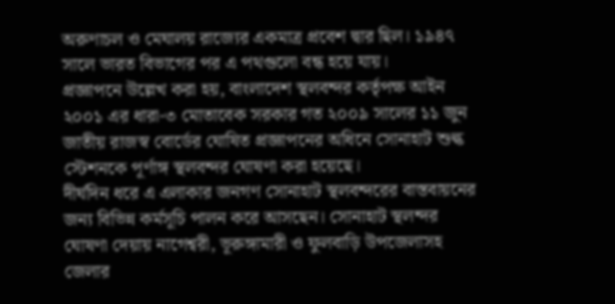অরুণাচল ও মেঘালয় রাজ্যের একমাত্র প্রবেশ দ্বার ছিল। ১৯৪৭ সালে ভারত বিভাগের পর এ পথগুলো বন্ধ হয়ে যায়।
প্রজ্ঞাপনে উল্লেখ করা হয়, বাংলাদেশ স্থলবন্দর কর্তৃপক্ষ আইন ২০০১ এর ধারা-৩ মোতাবেক সরকার গত ২০০৯ সালের ১১ জুন জাতীয় রাজস্ব বোর্ডের ঘোষিত প্রজ্ঞাপনের অধিনে সোনাহাট শুল্ক স্টেশনকে পূর্ণাঙ্গ স্থলবন্দর ঘোষণা করা হয়েছে।
দীর্ঘদিন ধরে এ এলাকার জনগণ সোনাহাট স্থলবন্দরের বাস্তবায়নের জন্য বিভিন্ন কর্মসূচি পালন করে আসছেন। সোনাহাট স্থলন্দর ঘোষণা দেয়ায় নাগেশ্বরী, ভূরুঙ্গামারী ও ফুলবাড়ি উপজেলাসহ জেলার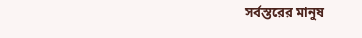সর্বস্তরের মানুষ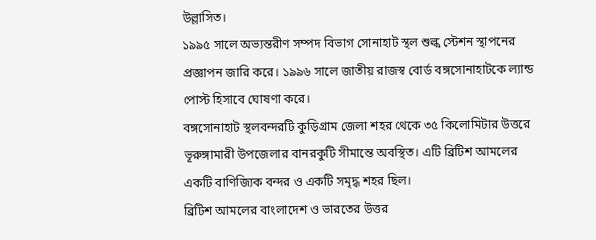উল্লাসিত।
১৯৯৫ সালে অভ্যন্তরীণ সম্পদ বিভাগ সোনাহাট স্থল শুল্ক স্টেশন স্থাপনের প্রজ্ঞাপন জারি করে। ১৯৯৬ সালে জাতীয় রাজস্ব বোর্ড বঙ্গসোনাহাটকে ল্যান্ড পোস্ট হিসাবে ঘোষণা করে।
বঙ্গসোনাহাট স্থলবন্দরটি কুড়িগ্রাম জেলা শহর থেকে ৩৫ কিলোমিটার উত্তরে ভূরুঙ্গামারী উপজেলার বানরকুটি সীমান্তে অবস্থিত। এটি ব্রিটিশ আমলের একটি বাণিজ্যিক বন্দর ও একটি সমৃদ্ধ শহর ছিল।
ব্রিটিশ আমলের বাংলাদেশ ও ভারতের উত্তর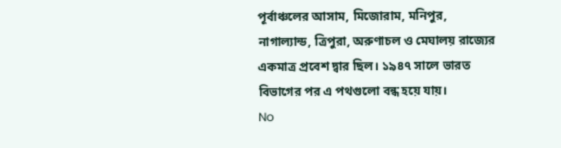পূর্বাঞ্চলের আসাম, মিজোরাম, মনিপুর, নাগাল্যান্ড, ত্রিপুরা, অরুণাচল ও মেঘালয় রাজ্যের একমাত্র প্রবেশ দ্বার ছিল। ১৯৪৭ সালে ভারত বিভাগের পর এ পথগুলো বন্ধ হয়ে যায়।
No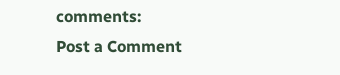comments:
Post a Comment